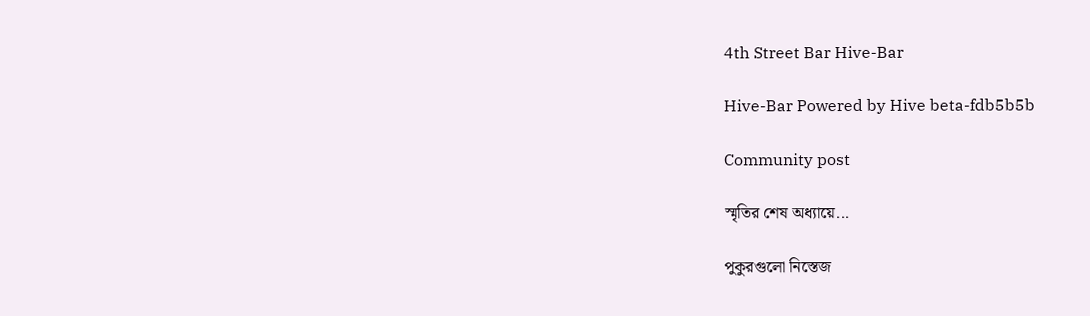4th Street Bar Hive-Bar

Hive-Bar Powered by Hive beta-fdb5b5b

Community post

স্মৃতির শেষ অধ্যায়ে...

পুকুরগুলো নিস্তেজ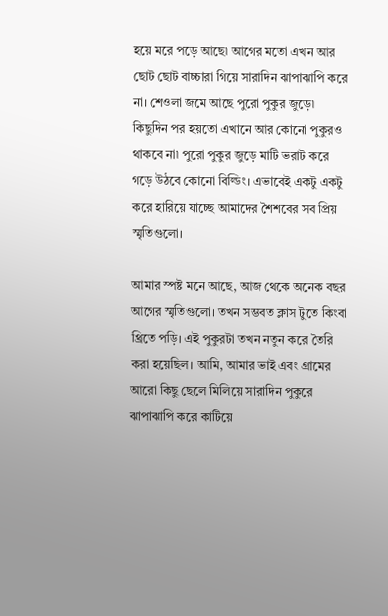হয়ে মরে পড়ে আছে৷ আগের মতো এখন আর ছোট ছোট বাচ্চারা গিয়ে সারাদিন ঝাপাঝাপি করে না। শেওলা জমে আছে পুরো পুকুর জুড়ে৷ কিছুদিন পর হয়তো এখানে আর কোনো পুকুরও থাকবে না৷ পুরো পুকুর জুড়ে মাটি ভরাট করে গড়ে উঠবে কোনো বিল্ডিং। এভাবেই একটু একটু করে হারিয়ে যাচ্ছে আমাদের শৈশবের সব প্রিয় স্মৃতিগুলো।

আমার স্পষ্ট মনে আছে, আজ থেকে অনেক বছর আগের স্মৃতিগুলো। তখন সম্ভবত ক্লাস টুতে কিংবা থ্রিতে পড়ি। এই পুকুরটা তখন নতুন করে তৈরি করা হয়েছিল। আমি, আমার ভাই এবং গ্রামের আরো কিছু ছেলে মিলিয়ে সারাদিন পুকুরে ঝাপাঝাপি করে কাটিয়ে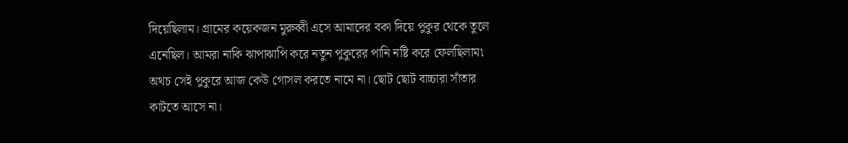দিয়েছিলাম। গ্রামের কয়েকজন মুরুব্বী এসে আমাদের বকা দিয়ে পুকুর থেকে তুলে এনেছিল। আমরা নাকি ঝাপাঝাপি করে নতুন পুকুরের পানি নষ্টি করে ফেলছিলাম৷ অথচ সেই পুকুরে আজ কেউ গোসল করতে নামে না। ছোট ছোট বাচ্চারা সাঁতার কাটতে আসে না।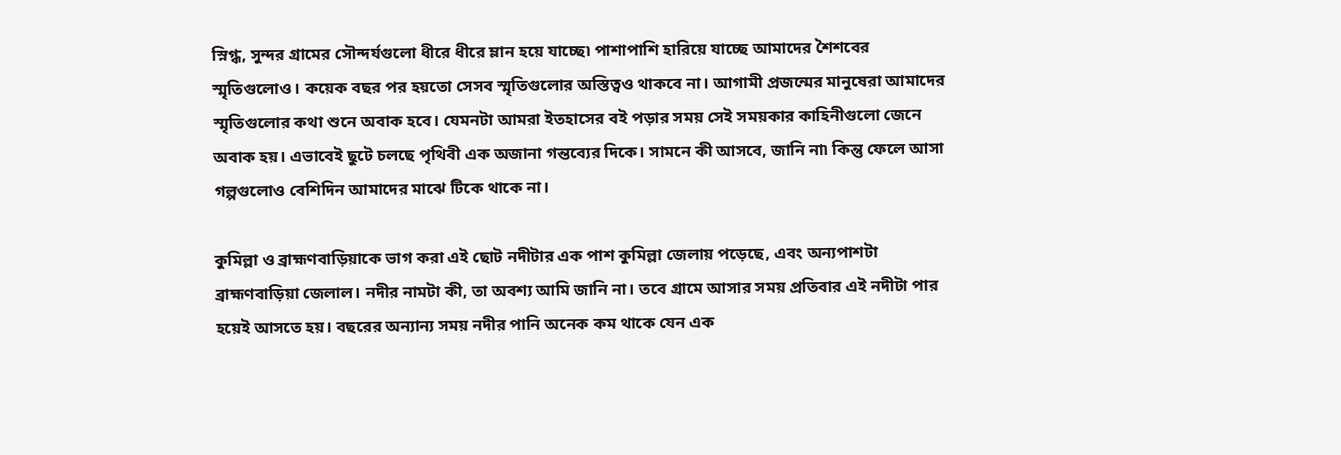স্নিগ্ধ, সুন্দর গ্রামের সৌন্দর্যগুলো ধীরে ধীরে ম্লান হয়ে যাচ্ছে৷ পাশাপাশি হারিয়ে যাচ্ছে আমাদের শৈশবের স্মৃতিগুলোও। কয়েক বছর পর হয়তো সেসব স্মৃতিগুলোর অস্তিত্বও থাকবে না। আগামী প্রজন্মের মানুষেরা আমাদের স্মৃতিগুলোর কথা শুনে অবাক হবে। যেমনটা আমরা ইতহাসের বই পড়ার সময় সেই সময়কার কাহিনীগুলো জেনে অবাক হয়। এভাবেই ছুটে চলছে পৃথিবী এক অজানা গন্তব্যের দিকে। সামনে কী আসবে, জানি না৷ কিন্তু ফেলে আসা গল্পগুলোও বেশিদিন আমাদের মাঝে টিকে থাকে না।

কুমিল্লা ও ব্রাহ্মণবাড়িয়াকে ভাগ করা এই ছোট নদীটার এক পাশ কুমিল্লা জেলায় পড়েছে, এবং অন্যপাশটা ব্রাহ্মণবাড়িয়া জেলাল। নদীর নামটা কী, তা অবশ্য আমি জানি না। তবে গ্রামে আসার সময় প্রতিবার এই নদীটা পার হয়েই আসতে হয়। বছরের অন্যান্য সময় নদীর পানি অনেক কম থাকে যেন এক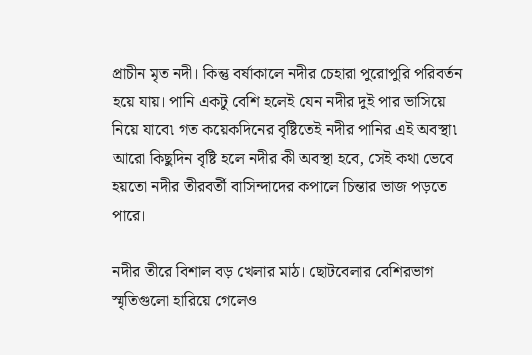প্রাচীন মৃত নদী। কিন্তু বর্ষাকালে নদীর চেহারা পুরোপুরি পরিবর্তন হয়ে যায়। পানি একটু বেশি হলেই যেন নদীর দুই পার ভাসিয়ে নিয়ে যাবে৷ গত কয়েকদিনের বৃষ্টিতেই নদীর পানির এই অবস্থা৷ আরো কিছুদিন বৃষ্টি হলে নদীর কী অবস্থা হবে, সেই কথা ভেবে হয়তো নদীর তীরবর্তী বাসিন্দাদের কপালে চিন্তার ভাজ পড়তে পারে।

নদীর তীরে বিশাল বড় খেলার মাঠ। ছোটবেলার বেশিরভাগ স্মৃতিগুলো হারিয়ে গেলেও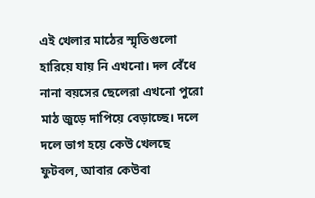এই খেলার মাঠের স্মৃতিগুলো হারিয়ে যায় নি এখনো। দল বেঁধে নানা বয়সের ছেলেরা এখনো পুরো মাঠ জুড়ে দাপিয়ে বেড়াচ্ছে। দলে দলে ভাগ হয়ে কেউ খেলছে ফুটবল, আবার কেউবা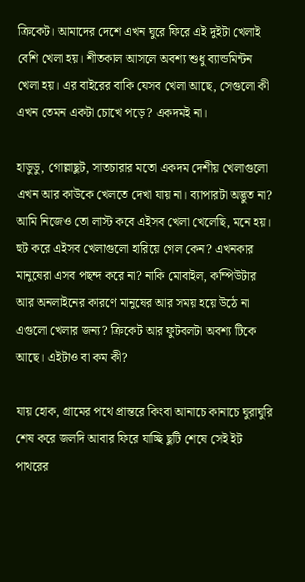ক্রিকেট। আমাদের দেশে এখন ঘুরে ফিরে এই দুইটা খেলাই বেশি খেলা হয়। শীতকাল আসলে অবশ্য শুধু ব্যান্ডমিন্টন খেলা হয়। এর বাইরের বাকি যেসব খেলা আছে, সেগুলো কী এখন তেমন একটা চোখে পড়ে? একদমই না।

হাডুডু, গোল্লাছুট, সাতচারার মতো একদম দেশীয় খেলাগুলো এখন আর কাউকে খেলতে দেখা যায় না। ব্যাপারটা অদ্ভুত না? আমি নিজেও তো লাস্ট কবে এইসব খেলা খেলেছি, মনে হয়। হুট করে এইসব খেলাগুলো হারিয়ে গেল কেন? এখনকার মানুষেরা এসব পছন্দ করে না? নাকি মোবাইল, কম্পিউটার আর অনলাইনের কারণে মানুষের আর সময় হয়ে উঠে না এগুলো খেলার জন্য? ক্রিকেট আর ফুটবলটা অবশ্য টিকে আছে। এইটাও বা কম কী?

যায় হোক, গ্রামের পথে প্রান্তরে কিংবা আনাচে কানাচে ঘুরাঘুরি শেষ করে জলদি আবার ফিরে যাচ্ছি ছুটি শেষে সেই ইট পাথরের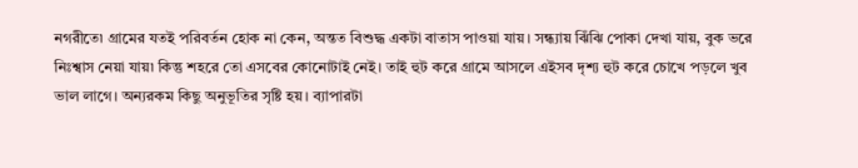নগরীতে৷ গ্রামের যতই পরিবর্তন হোক না কেন, অন্তত বিশুদ্ধ একটা বাতাস পাওয়া যায়। সন্ধ্যায় ঝিঁঝি পোকা দেখা যায়, বুক ভরে নিঃশ্বাস নেয়া যায়৷ কিন্তু শহরে তো এসবের কোনোটাই নেই। তাই হুট করে গ্রামে আসলে এইসব দৃশ্য হুট করে চোখে পড়লে খুব ভাল লাগে। অন্যরকম কিছু অনুভূতির সৃষ্টি হয়। ব্যাপারটা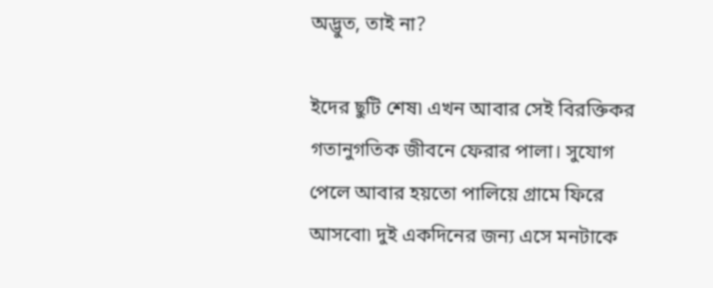অদ্ভুত, তাই না?

ইদের ছুটি শেষ৷ এখন আবার সেই বিরক্তিকর গতানুগতিক জীবনে ফেরার পালা। সুযোগ পেলে আবার হয়তো পালিয়ে গ্রামে ফিরে আসবো৷ দুই একদিনের জন্য এসে মনটাকে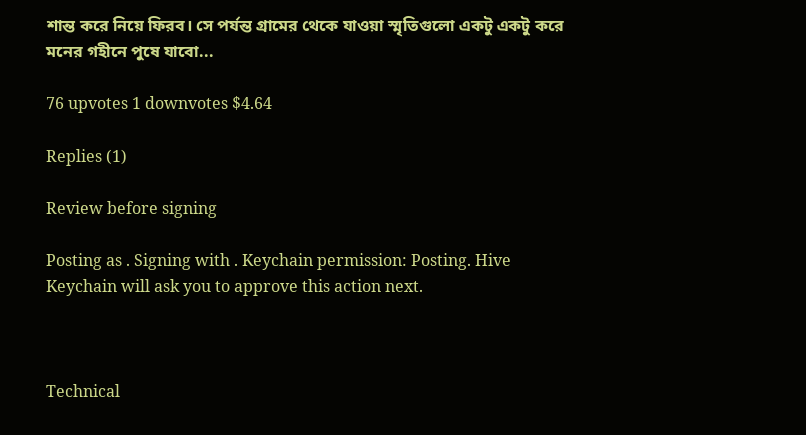শান্ত করে নিয়ে ফিরব। সে পর্যন্ত গ্রামের থেকে যাওয়া স্মৃতিগুলো একটু একটু করে মনের গহীনে পুষে যাবো...

76 upvotes 1 downvotes $4.64

Replies (1)

Review before signing

Posting as . Signing with . Keychain permission: Posting. Hive Keychain will ask you to approve this action next.



Technical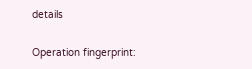details

Operation fingerprint: